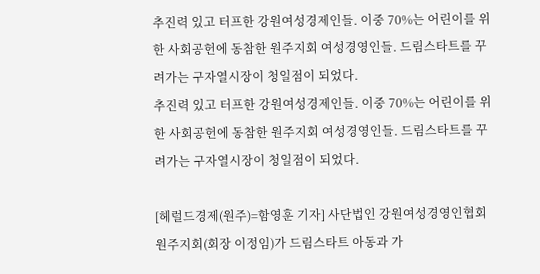추진력 있고 터프한 강원여성경제인들. 이중 70%는 어린이를 위한 사회공헌에 동참한 원주지회 여성경영인들. 드림스타트를 꾸려가는 구자열시장이 청일점이 되었다.
추진력 있고 터프한 강원여성경제인들. 이중 70%는 어린이를 위한 사회공헌에 동참한 원주지회 여성경영인들. 드림스타트를 꾸려가는 구자열시장이 청일점이 되었다.

[헤럴드경제(원주)=함영훈 기자] 사단법인 강원여성경영인협회 원주지회(회장 이정임)가 드림스타트 아동과 가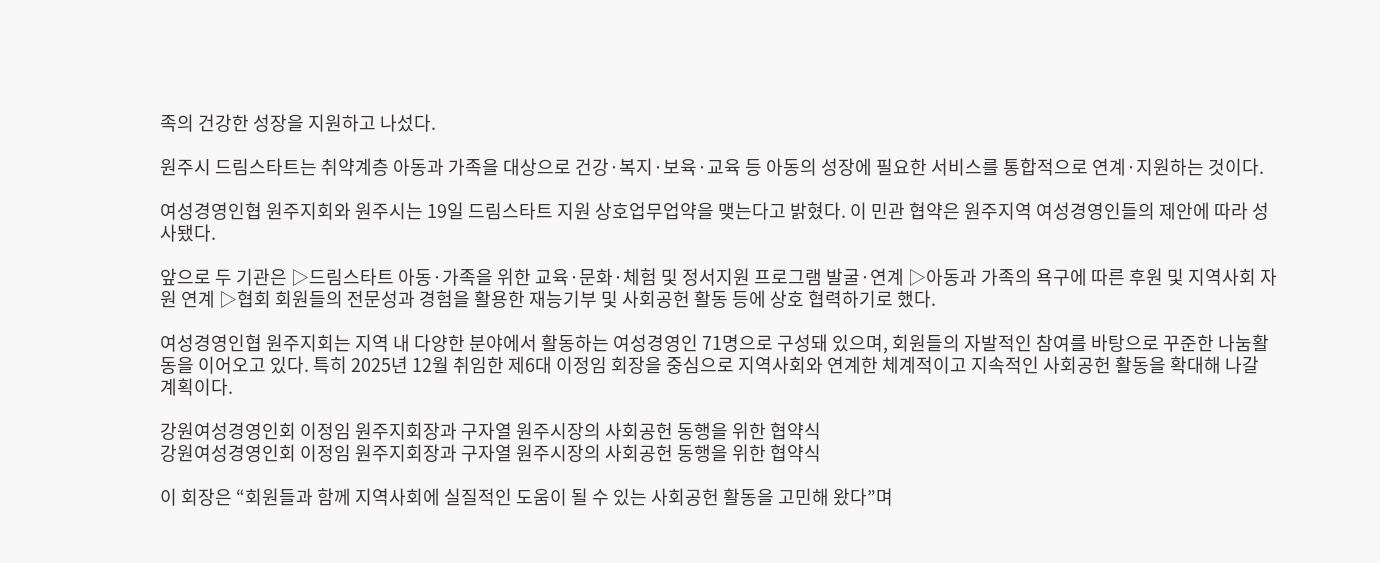족의 건강한 성장을 지원하고 나섰다.

원주시 드림스타트는 취약계층 아동과 가족을 대상으로 건강·복지·보육·교육 등 아동의 성장에 필요한 서비스를 통합적으로 연계·지원하는 것이다.

여성경영인협 원주지회와 원주시는 19일 드림스타트 지원 상호업무업약을 맺는다고 밝혔다. 이 민관 협약은 원주지역 여성경영인들의 제안에 따라 성사됐다.

앞으로 두 기관은 ▷드림스타트 아동·가족을 위한 교육·문화·체험 및 정서지원 프로그램 발굴·연계 ▷아동과 가족의 욕구에 따른 후원 및 지역사회 자원 연계 ▷협회 회원들의 전문성과 경험을 활용한 재능기부 및 사회공헌 활동 등에 상호 협력하기로 했다.

여성경영인협 원주지회는 지역 내 다양한 분야에서 활동하는 여성경영인 71명으로 구성돼 있으며, 회원들의 자발적인 참여를 바탕으로 꾸준한 나눔활동을 이어오고 있다. 특히 2025년 12월 취임한 제6대 이정임 회장을 중심으로 지역사회와 연계한 체계적이고 지속적인 사회공헌 활동을 확대해 나갈 계획이다.

강원여성경영인회 이정임 원주지회장과 구자열 원주시장의 사회공헌 동행을 위한 협약식
강원여성경영인회 이정임 원주지회장과 구자열 원주시장의 사회공헌 동행을 위한 협약식

이 회장은 “회원들과 함께 지역사회에 실질적인 도움이 될 수 있는 사회공헌 활동을 고민해 왔다”며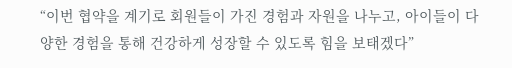“이번 협약을 계기로 회원들이 가진 경험과 자원을 나누고, 아이들이 다양한 경험을 통해 건강하게 성장할 수 있도록 힘을 보태겠다”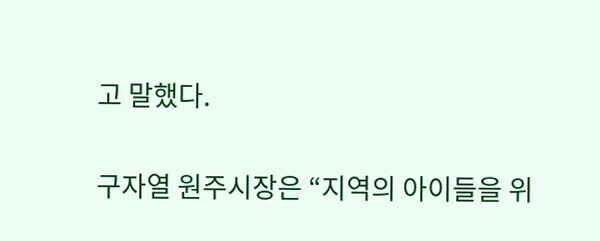고 말했다.

구자열 원주시장은 “지역의 아이들을 위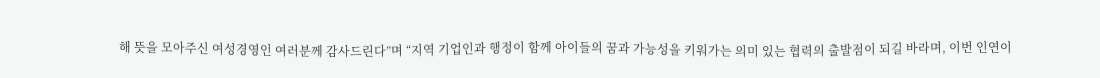해 뜻을 모아주신 여성경영인 여러분께 감사드린다”며 “지역 기업인과 행정이 함께 아이들의 꿈과 가능성을 키워가는 의미 있는 협력의 출발점이 되길 바라며, 이번 인연이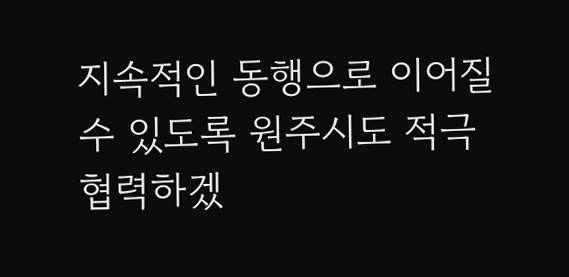지속적인 동행으로 이어질 수 있도록 원주시도 적극 협력하겠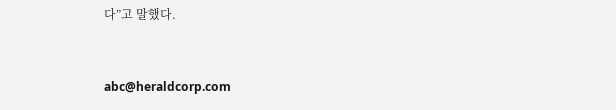다”고 말했다.


abc@heraldcorp.com